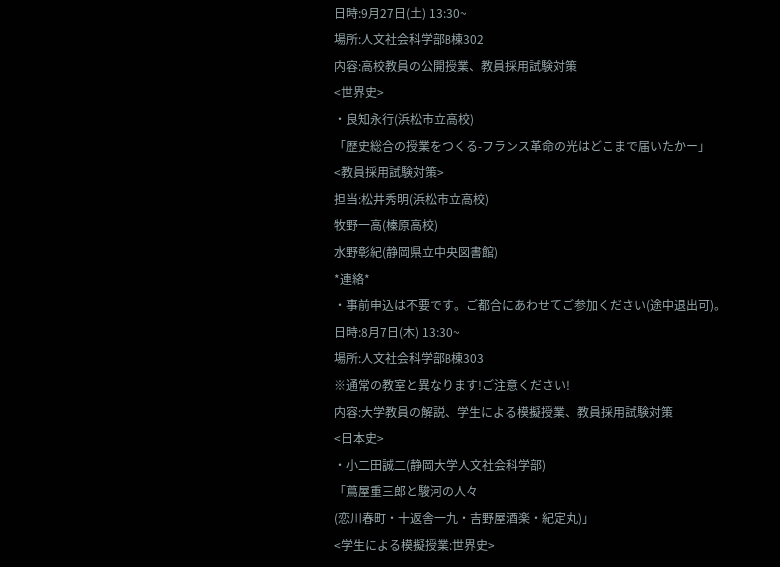日時:9月27日(土) 13:30~
場所:人文社会科学部B棟302
内容:高校教員の公開授業、教員採用試験対策
<世界史>
・良知永行(浜松市立高校)
「歴史総合の授業をつくる-フランス革命の光はどこまで届いたかー」
<教員採用試験対策>
担当:松井秀明(浜松市立高校)
牧野一高(榛原高校)
水野彰紀(静岡県立中央図書館)
*連絡*
・事前申込は不要です。ご都合にあわせてご参加ください(途中退出可)。
日時:8月7日(木) 13:30~
場所:人文社会科学部B棟303
※通常の教室と異なります!ご注意ください!
内容:大学教員の解説、学生による模擬授業、教員採用試験対策
<日本史>
・小二田誠二(静岡大学人文社会科学部)
「蔦屋重三郎と駿河の人々
(恋川春町・十返舎一九・吉野屋酒楽・紀定丸)」
<学生による模擬授業:世界史>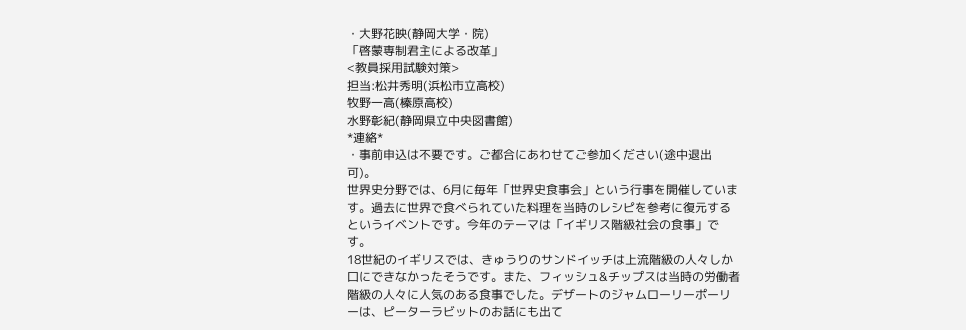・大野花映(静岡大学・院)
「啓蒙専制君主による改革」
<教員採用試験対策>
担当:松井秀明(浜松市立高校)
牧野一高(榛原高校)
水野彰紀(静岡県立中央図書館)
*連絡*
・事前申込は不要です。ご都合にあわせてご参加ください(途中退出可)。
世界史分野では、6月に毎年「世界史食事会」という行事を開催しています。過去に世界で食べられていた料理を当時のレシピを参考に復元するというイベントです。今年のテーマは「イギリス階級社会の食事」です。
18世紀のイギリスでは、きゅうりのサンドイッチは上流階級の人々しか口にできなかったそうです。また、フィッシュ&チップスは当時の労働者階級の人々に人気のある食事でした。デザートのジャムローリーポーリーは、ピーターラビットのお話にも出て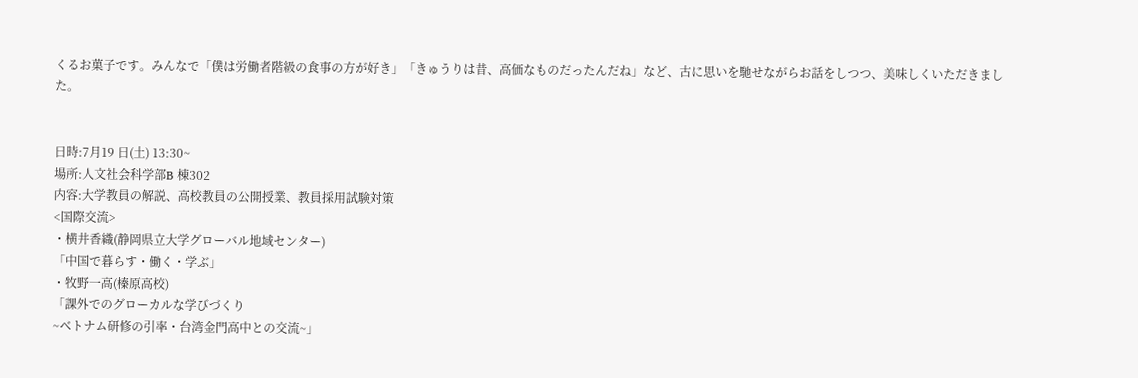くるお菓子です。みんなで「僕は労働者階級の食事の方が好き」「きゅうりは昔、高価なものだったんだね」など、古に思いを馳せながらお話をしつつ、美味しくいただきました。


日時:7月19 日(土) 13:30~
場所:人文社会科学部B 棟302
内容:大学教員の解説、高校教員の公開授業、教員採用試験対策
<国際交流>
・横井香織(静岡県立大学グローバル地域センター)
「中国で暮らす・働く・学ぶ」
・牧野一高(榛原高校)
「課外でのグローカルな学びづくり
~ベトナム研修の引率・台湾金門高中との交流~」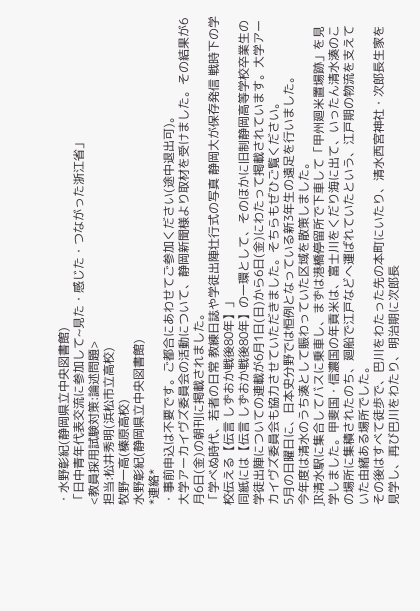・水野彰紀(静岡県立中央図書館)
「日中青年代表交流に参加して~見た・感じた・つながった浙江省」
<教員採用試験対策:論述問題>
担当:松井秀明(浜松市立高校)
牧野一高(榛原高校)
水野彰紀(静岡県立中央図書館)
*連絡*
・事前申込は不要です。ご都合にあわせてご参加ください(途中退出可)。
大学アーカイヴズ委員会の活動について、静岡新聞様より取材を受けました。その結果が6月6日(金)の朝刊に掲載されました。
「学べぬ時代、若者の日常 教練日誌や学徒出陣壮行式の写真 静岡大が保存発信 戦時下の学校伝える【伝言 しずおか戦後80年】」
同紙には【伝言 しずおか戦後80年】の一環として、そのほかに旧制静岡高等学校卒業生の学徒出陣についての連載が6月1日(日)から6日(金)にわたって掲載されています。大学アーカイヴズ委員会も協力させていただきました。そちらもぜひご覧ください。
5月の日曜日に、日本史分野では恒例となっている新3年生の遠足を行いました。
今年度は清水のうち湊として賑わっていた区域を散策しました。
JR清水駅に集合してバスに乗車し、まずは港橋停留所で下車して「甲州廻米置場跡」を見学しました。甲斐国・信濃国の年貢米は、富士川をくだり海に出て、いったん清水湊のこの場所に集積されたのち、廻船で江戸などへ運ばれていたという、江戸期の物流を支えていた由緒ある場所でした。
その後はすべて徒歩で、巴川をわたった先の本町にいたり、清水西宮神社・次郎長生家を見学し、再び巴川をわたり、明治期に次郎長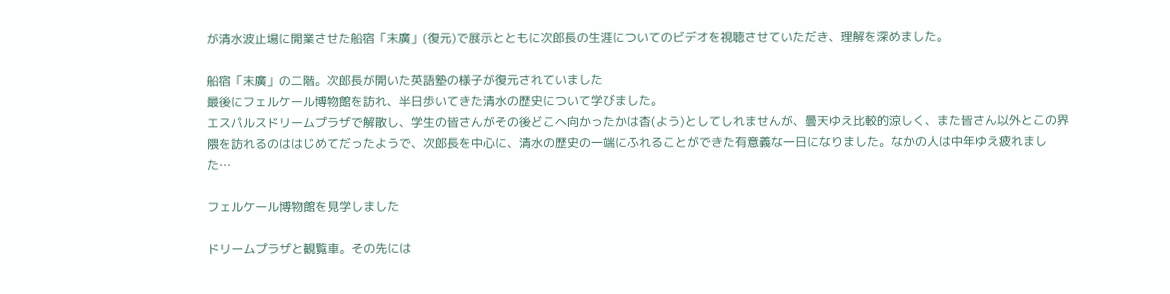が清水波止場に開業させた船宿「末廣」(復元)で展示とともに次郎長の生涯についてのビデオを視聴させていただき、理解を深めました。

船宿「末廣」の二階。次郎長が開いた英語塾の様子が復元されていました
最後にフェルケール博物館を訪れ、半日歩いてきた清水の歴史について学びました。
エスパルスドリームプラザで解散し、学生の皆さんがその後どこへ向かったかは杳(よう)としてしれませんが、曇天ゆえ比較的涼しく、また皆さん以外とこの界隈を訪れるのははじめてだったようで、次郎長を中心に、清水の歴史の一端にふれることができた有意義な一日になりました。なかの人は中年ゆえ疲れました…

フェルケール博物館を見学しました

ドリームプラザと観覧車。その先には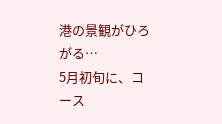港の景観がひろがる…
5月初旬に、コース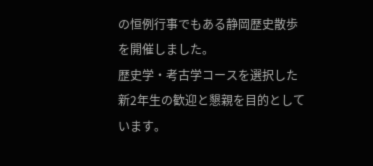の恒例行事でもある静岡歴史散歩を開催しました。
歴史学・考古学コースを選択した新2年生の歓迎と懇親を目的としています。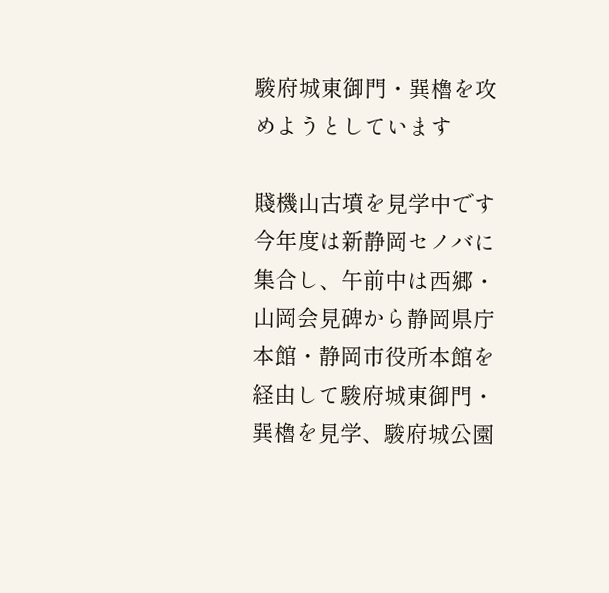駿府城東御門・巽櫓を攻めようとしています

賤機山古墳を見学中です
今年度は新静岡セノバに集合し、午前中は西郷・山岡会見碑から静岡県庁本館・静岡市役所本館を経由して駿府城東御門・巽櫓を見学、駿府城公園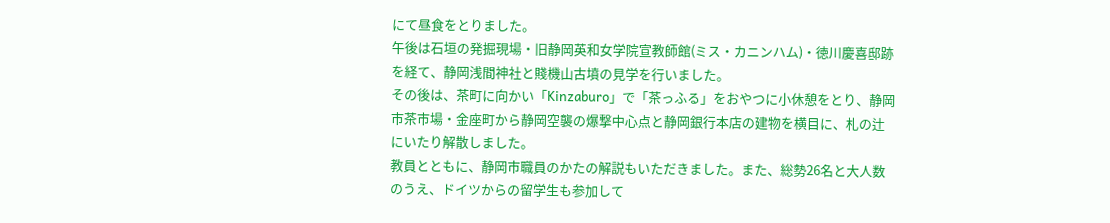にて昼食をとりました。
午後は石垣の発掘現場・旧静岡英和女学院宣教師館(ミス・カニンハム)・徳川慶喜邸跡を経て、静岡浅間神社と賤機山古墳の見学を行いました。
その後は、茶町に向かい「Kinzaburo」で「茶っふる」をおやつに小休憩をとり、静岡市茶市場・金座町から静岡空襲の爆撃中心点と静岡銀行本店の建物を横目に、札の辻にいたり解散しました。
教員とともに、静岡市職員のかたの解説もいただきました。また、総勢26名と大人数のうえ、ドイツからの留学生も参加して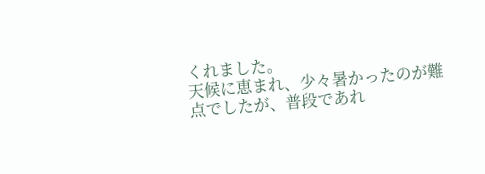くれました。
天候に恵まれ、少々暑かったのが難点でしたが、普段であれ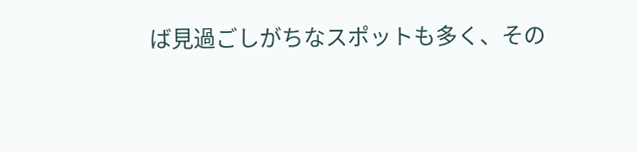ば見過ごしがちなスポットも多く、その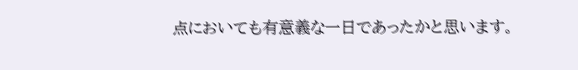点においても有意義な一日であったかと思います。